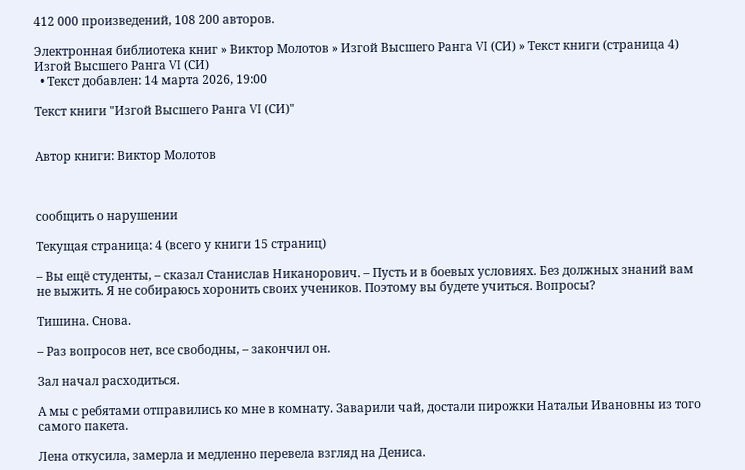412 000 произведений, 108 200 авторов.

Электронная библиотека книг » Виктор Молотов » Изгой Высшего Ранга VI (СИ) » Текст книги (страница 4)
Изгой Высшего Ранга VI (СИ)
  • Текст добавлен: 14 марта 2026, 19:00

Текст книги "Изгой Высшего Ранга VI (СИ)"


Автор книги: Виктор Молотов



сообщить о нарушении

Текущая страница: 4 (всего у книги 15 страниц)

– Вы ещё студенты, – сказал Станислав Никанорович. – Пусть и в боевых условиях. Без должных знаний вам не выжить. Я не собираюсь хоронить своих учеников. Поэтому вы будете учиться. Вопросы?

Тишина. Снова.

– Раз вопросов нет, все свободны, – закончил он.

Зал начал расходиться.

А мы с ребятами отправились ко мне в комнату. Заварили чай, достали пирожки Натальи Ивановны из того самого пакета.

Лена откусила, замерла и медленно перевела взгляд на Дениса.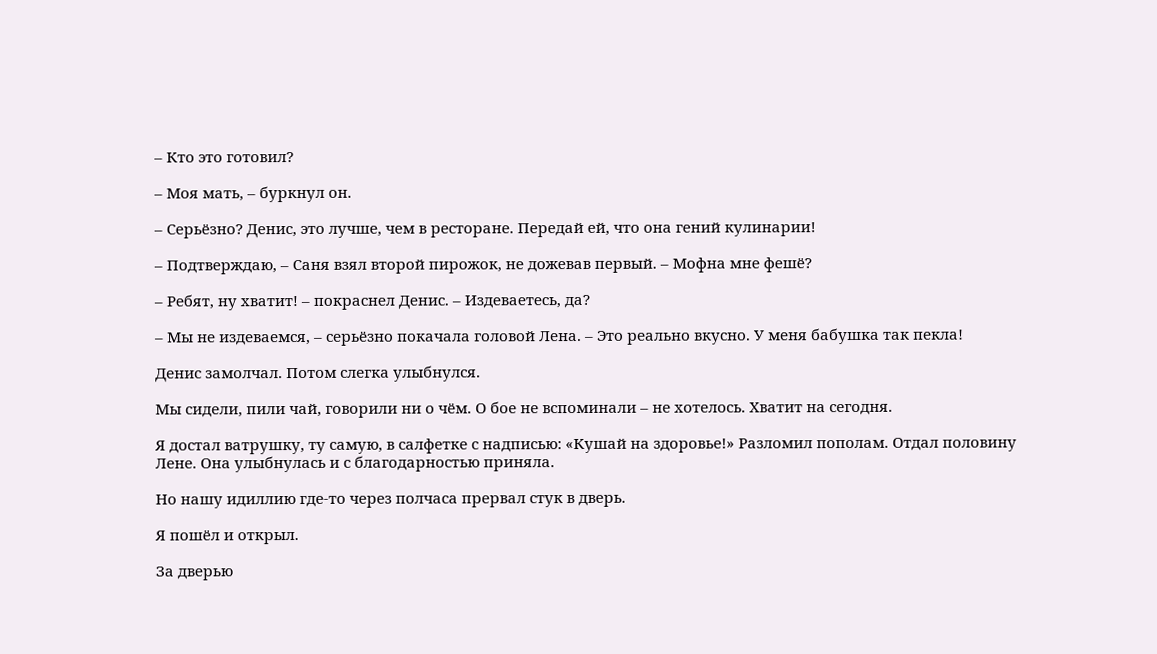– Кто это готовил?

– Моя мать, – буркнул он.

– Серьёзно? Денис, это лучше, чем в ресторане. Передай ей, что она гений кулинарии!

– Подтверждаю, – Саня взял второй пирожок, не дожевав первый. – Мофна мне фешё?

– Ребят, ну хватит! – покраснел Денис. – Издеваетесь, да?

– Мы не издеваемся, – серьёзно покачала головой Лена. – Это реально вкусно. У меня бабушка так пекла!

Денис замолчал. Потом слегка улыбнулся.

Мы сидели, пили чай, говорили ни о чём. О бое не вспоминали – не хотелось. Хватит на сегодня.

Я достал ватрушку, ту самую, в салфетке с надписью: «Кушай на здоровье!» Разломил пополам. Отдал половину Лене. Она улыбнулась и с благодарностью приняла.

Но нашу идиллию где-то через полчаса прервал стук в дверь.

Я пошёл и открыл.

За дверью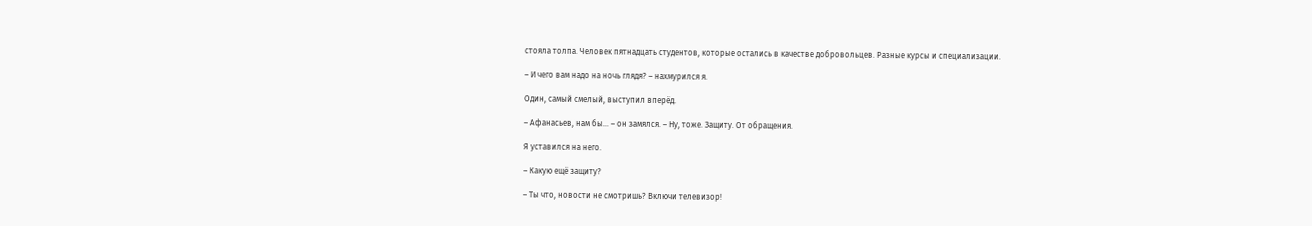стояла толпа. Человек пятнадцать студентов, которые остались в качестве добровольцев. Разные курсы и специализации.

– И чего вам надо на ночь глядя? – нахмурился я.

Один, самый смелый, выступил вперёд.

– Афанасьев, нам бы… – он замялся. – Ну, тоже. Защиту. От обращения.

Я уставился на него.

– Какую ещё защиту?

– Ты что, новости не смотришь? Включи телевизор!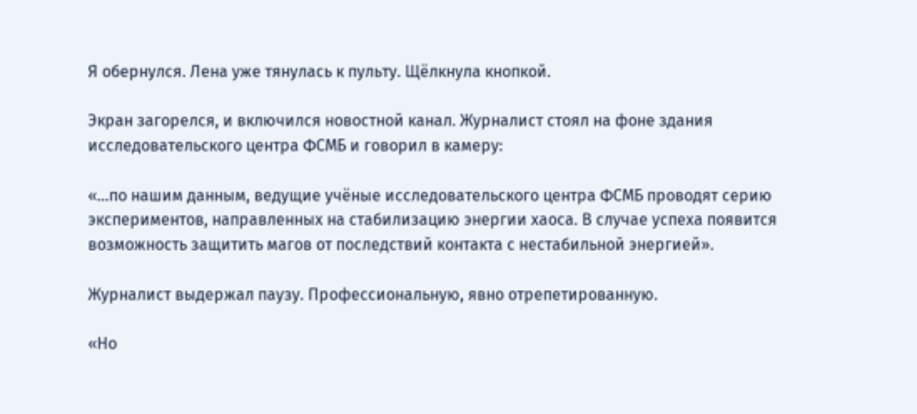Я обернулся. Лена уже тянулась к пульту. Щёлкнула кнопкой.

Экран загорелся, и включился новостной канал. Журналист стоял на фоне здания исследовательского центра ФСМБ и говорил в камеру:

«…по нашим данным, ведущие учёные исследовательского центра ФСМБ проводят серию экспериментов, направленных на стабилизацию энергии хаоса. В случае успеха появится возможность защитить магов от последствий контакта с нестабильной энергией».

Журналист выдержал паузу. Профессиональную, явно отрепетированную.

«Но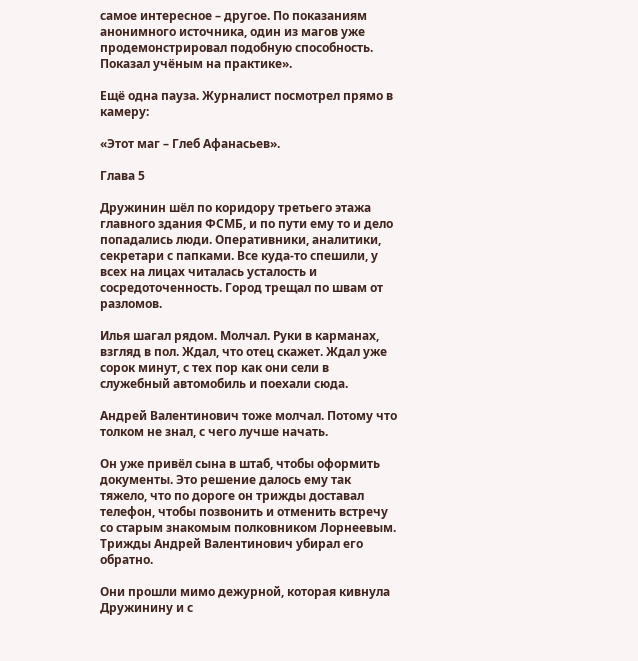самое интересное – другое. По показаниям анонимного источника, один из магов уже продемонстрировал подобную способность. Показал учёным на практике».

Ещё одна пауза. Журналист посмотрел прямо в камеру:

«Этот маг – Глеб Афанасьев».

Глава 5

Дружинин шёл по коридору третьего этажа главного здания ФСМБ, и по пути ему то и дело попадались люди. Оперативники, аналитики, секретари с папками. Все куда-то спешили, у всех на лицах читалась усталость и сосредоточенность. Город трещал по швам от разломов.

Илья шагал рядом. Молчал. Руки в карманах, взгляд в пол. Ждал, что отец скажет. Ждал уже сорок минут, с тех пор как они сели в служебный автомобиль и поехали сюда.

Андрей Валентинович тоже молчал. Потому что толком не знал, с чего лучше начать.

Он уже привёл сына в штаб, чтобы оформить документы. Это решение далось ему так тяжело, что по дороге он трижды доставал телефон, чтобы позвонить и отменить встречу со старым знакомым полковником Лорнеевым. Трижды Андрей Валентинович убирал его обратно.

Они прошли мимо дежурной, которая кивнула Дружинину и с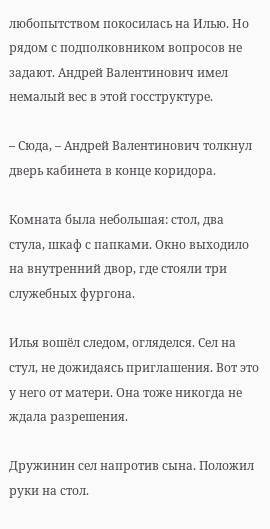любопытством покосилась на Илью. Но рядом с подполковником вопросов не задают. Андрей Валентинович имел немалый вес в этой госструктуре.

– Сюда, – Андрей Валентинович толкнул дверь кабинета в конце коридора.

Комната была небольшая: стол, два стула, шкаф с папками. Окно выходило на внутренний двор, где стояли три служебных фургона.

Илья вошёл следом, огляделся. Сел на стул, не дожидаясь приглашения. Вот это у него от матери. Она тоже никогда не ждала разрешения.

Дружинин сел напротив сына. Положил руки на стол.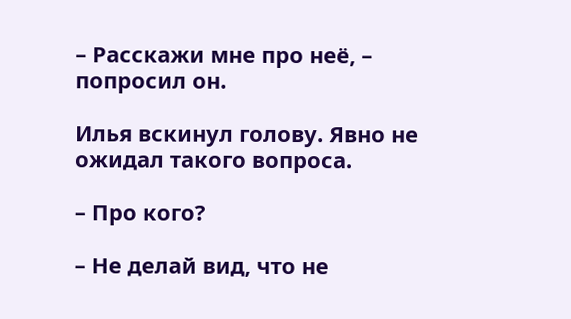– Расскажи мне про неё, – попросил он.

Илья вскинул голову. Явно не ожидал такого вопроса.

– Про кого?

– Не делай вид, что не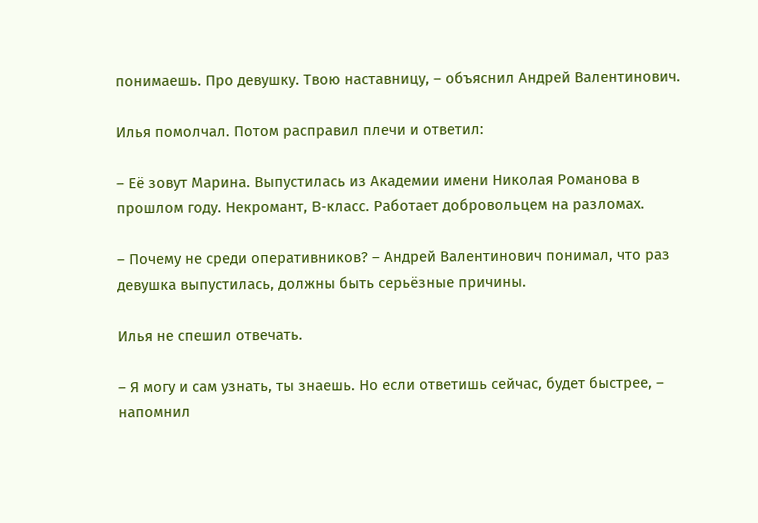понимаешь. Про девушку. Твою наставницу, – объяснил Андрей Валентинович.

Илья помолчал. Потом расправил плечи и ответил:

– Её зовут Марина. Выпустилась из Академии имени Николая Романова в прошлом году. Некромант, B-класс. Работает добровольцем на разломах.

– Почему не среди оперативников? – Андрей Валентинович понимал, что раз девушка выпустилась, должны быть серьёзные причины.

Илья не спешил отвечать.

– Я могу и сам узнать, ты знаешь. Но если ответишь сейчас, будет быстрее, – напомнил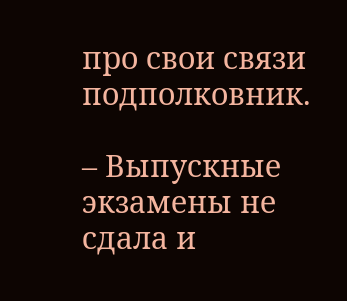про свои связи подполковник.

– Выпускные экзамены не сдала и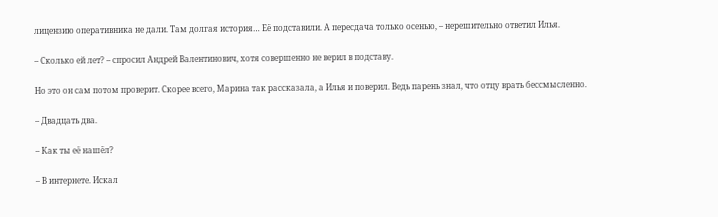лицензию оперативника не дали. Там долгая история… Её подставили. А пересдача только осенью, – нерешительно ответил Илья.

– Сколько ей лет? – спросил Андрей Валентинович, хотя совершенно не верил в подставу.

Но это он сам потом проверит. Скорее всего, Марина так рассказала, а Илья и поверил. Ведь парень знал, что отцу врать бессмысленно.

– Двадцать два.

– Как ты её нашёл?

– В интернете. Искал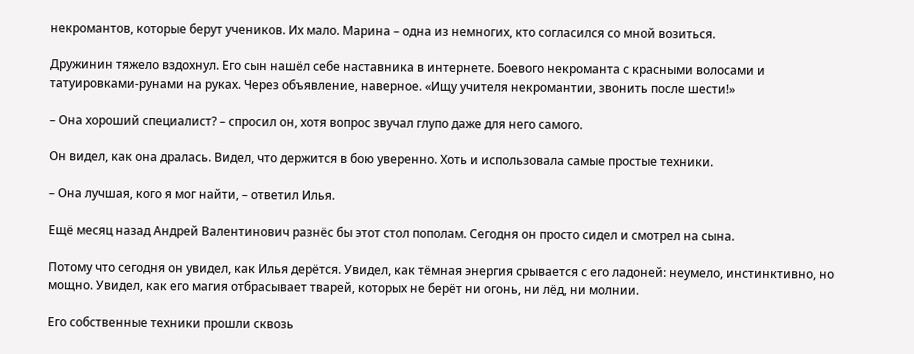некромантов, которые берут учеников. Их мало. Марина – одна из немногих, кто согласился со мной возиться.

Дружинин тяжело вздохнул. Его сын нашёл себе наставника в интернете. Боевого некроманта с красными волосами и татуировками-рунами на руках. Через объявление, наверное. «Ищу учителя некромантии, звонить после шести!»

– Она хороший специалист? – спросил он, хотя вопрос звучал глупо даже для него самого.

Он видел, как она дралась. Видел, что держится в бою уверенно. Хоть и использовала самые простые техники.

– Она лучшая, кого я мог найти, – ответил Илья.

Ещё месяц назад Андрей Валентинович разнёс бы этот стол пополам. Сегодня он просто сидел и смотрел на сына.

Потому что сегодня он увидел, как Илья дерётся. Увидел, как тёмная энергия срывается с его ладоней: неумело, инстинктивно, но мощно. Увидел, как его магия отбрасывает тварей, которых не берёт ни огонь, ни лёд, ни молнии.

Его собственные техники прошли сквозь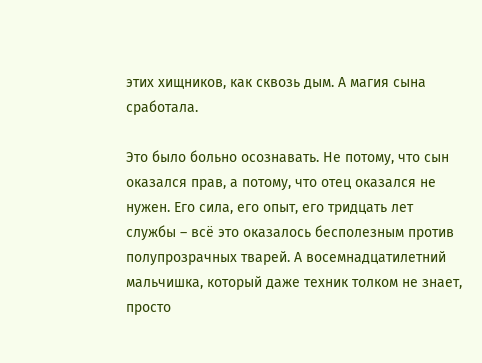этих хищников, как сквозь дым. А магия сына сработала.

Это было больно осознавать. Не потому, что сын оказался прав, а потому, что отец оказался не нужен. Его сила, его опыт, его тридцать лет службы – всё это оказалось бесполезным против полупрозрачных тварей. А восемнадцатилетний мальчишка, который даже техник толком не знает, просто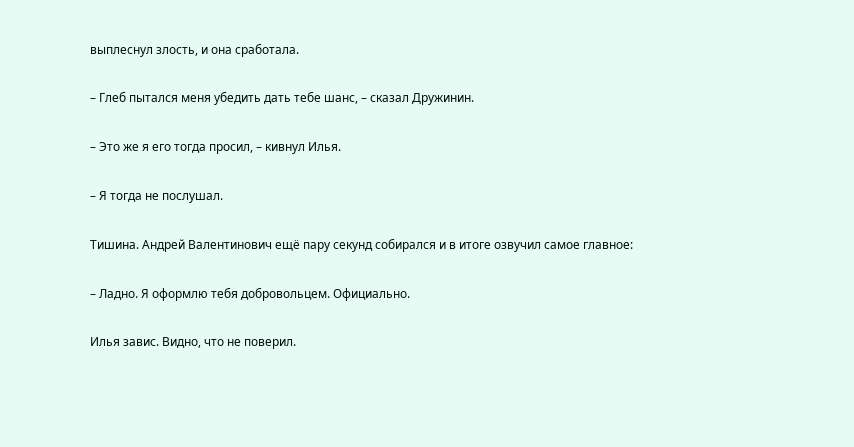выплеснул злость, и она сработала.

– Глеб пытался меня убедить дать тебе шанс, – сказал Дружинин.

– Это же я его тогда просил, – кивнул Илья.

– Я тогда не послушал.

Тишина. Андрей Валентинович ещё пару секунд собирался и в итоге озвучил самое главное:

– Ладно. Я оформлю тебя добровольцем. Официально.

Илья завис. Видно, что не поверил.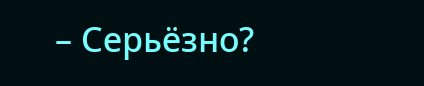– Серьёзно?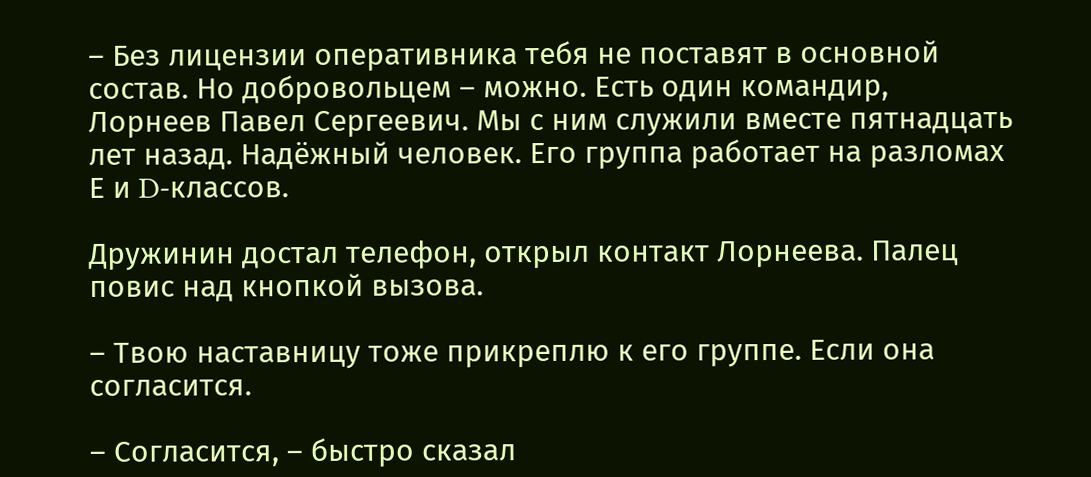– Без лицензии оперативника тебя не поставят в основной состав. Но добровольцем – можно. Есть один командир, Лорнеев Павел Сергеевич. Мы с ним служили вместе пятнадцать лет назад. Надёжный человек. Его группа работает на разломах Е и D-классов.

Дружинин достал телефон, открыл контакт Лорнеева. Палец повис над кнопкой вызова.

– Твою наставницу тоже прикреплю к его группе. Если она согласится.

– Согласится, – быстро сказал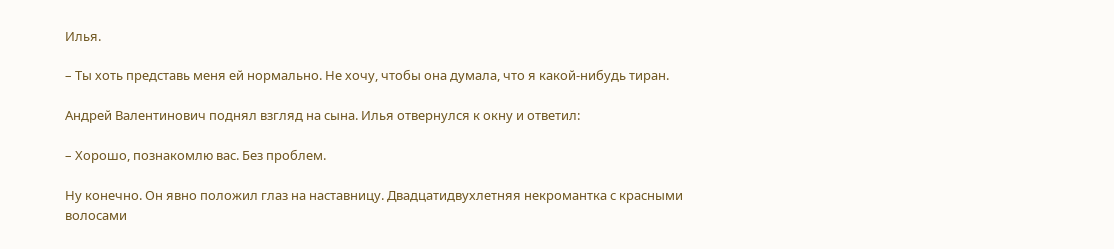Илья.

– Ты хоть представь меня ей нормально. Не хочу, чтобы она думала, что я какой-нибудь тиран.

Андрей Валентинович поднял взгляд на сына. Илья отвернулся к окну и ответил:

– Хорошо, познакомлю вас. Без проблем.

Ну конечно. Он явно положил глаз на наставницу. Двадцатидвухлетняя некромантка с красными волосами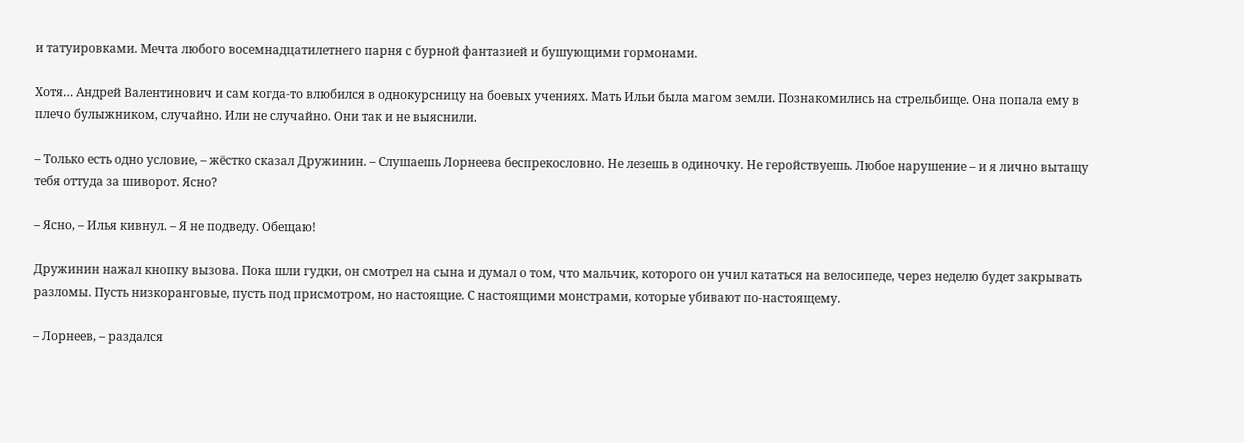и татуировками. Мечта любого восемнадцатилетнего парня с бурной фантазией и бушующими гормонами.

Хотя… Андрей Валентинович и сам когда-то влюбился в однокурсницу на боевых учениях. Мать Ильи была магом земли. Познакомились на стрельбище. Она попала ему в плечо булыжником, случайно. Или не случайно. Они так и не выяснили.

– Только есть одно условие, – жёстко сказал Дружинин. – Слушаешь Лорнеева беспрекословно. Не лезешь в одиночку. Не геройствуешь. Любое нарушение – и я лично вытащу тебя оттуда за шиворот. Ясно?

– Ясно, – Илья кивнул. – Я не подведу. Обещаю!

Дружинин нажал кнопку вызова. Пока шли гудки, он смотрел на сына и думал о том, что мальчик, которого он учил кататься на велосипеде, через неделю будет закрывать разломы. Пусть низкоранговые, пусть под присмотром, но настоящие. С настоящими монстрами, которые убивают по-настоящему.

– Лорнеев, – раздался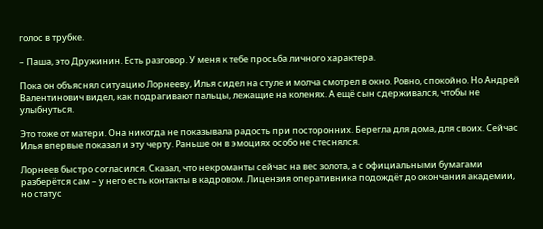голос в трубке.

– Паша, это Дружинин. Есть разговор. У меня к тебе просьба личного характера.

Пока он объяснял ситуацию Лорнееву, Илья сидел на стуле и молча смотрел в окно. Ровно, спокойно. Но Андрей Валентинович видел, как подрагивают пальцы, лежащие на коленях. А ещё сын сдерживался, чтобы не улыбнуться.

Это тоже от матери. Она никогда не показывала радость при посторонних. Берегла для дома, для своих. Сейчас Илья впервые показал и эту черту. Раньше он в эмоциях особо не стеснялся.

Лорнеев быстро согласился. Сказал, что некроманты сейчас на вес золота, а с официальными бумагами разберётся сам – у него есть контакты в кадровом. Лицензия оперативника подождёт до окончания академии, но статус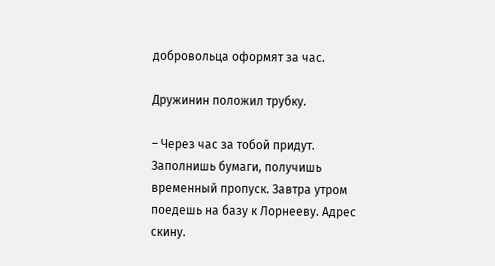добровольца оформят за час.

Дружинин положил трубку.

– Через час за тобой придут. Заполнишь бумаги, получишь временный пропуск. Завтра утром поедешь на базу к Лорнееву. Адрес скину.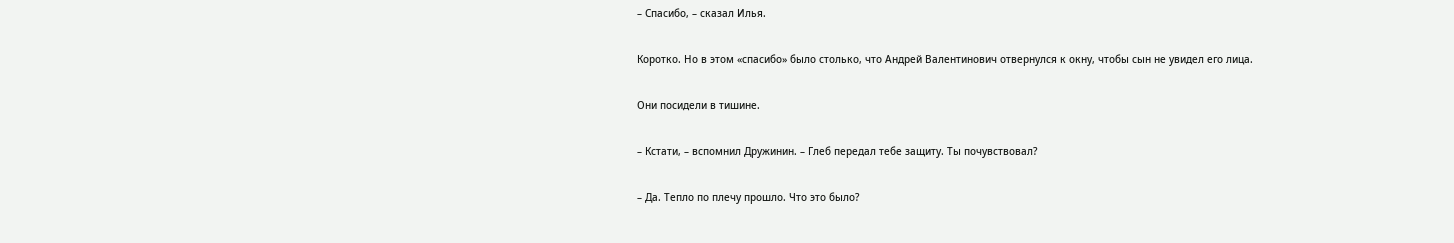– Спасибо, – сказал Илья.

Коротко. Но в этом «спасибо» было столько, что Андрей Валентинович отвернулся к окну, чтобы сын не увидел его лица.

Они посидели в тишине.

– Кстати, – вспомнил Дружинин. – Глеб передал тебе защиту. Ты почувствовал?

– Да. Тепло по плечу прошло. Что это было?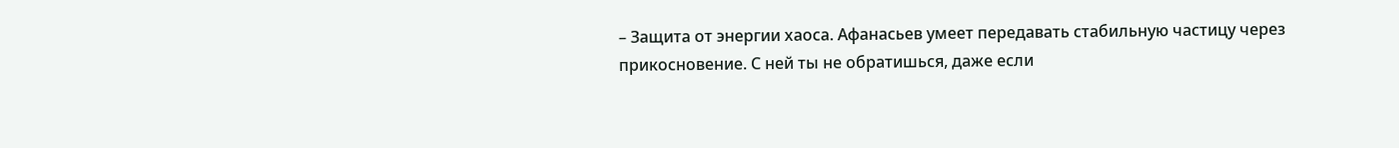– Защита от энергии хаоса. Афанасьев умеет передавать стабильную частицу через прикосновение. С ней ты не обратишься, даже если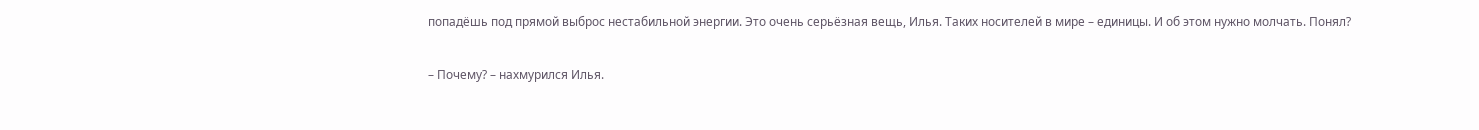попадёшь под прямой выброс нестабильной энергии. Это очень серьёзная вещь, Илья. Таких носителей в мире – единицы. И об этом нужно молчать. Понял?

– Почему? – нахмурился Илья.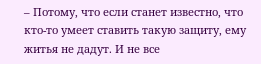– Потому, что если станет известно, что кто-то умеет ставить такую защиту, ему житья не дадут. И не все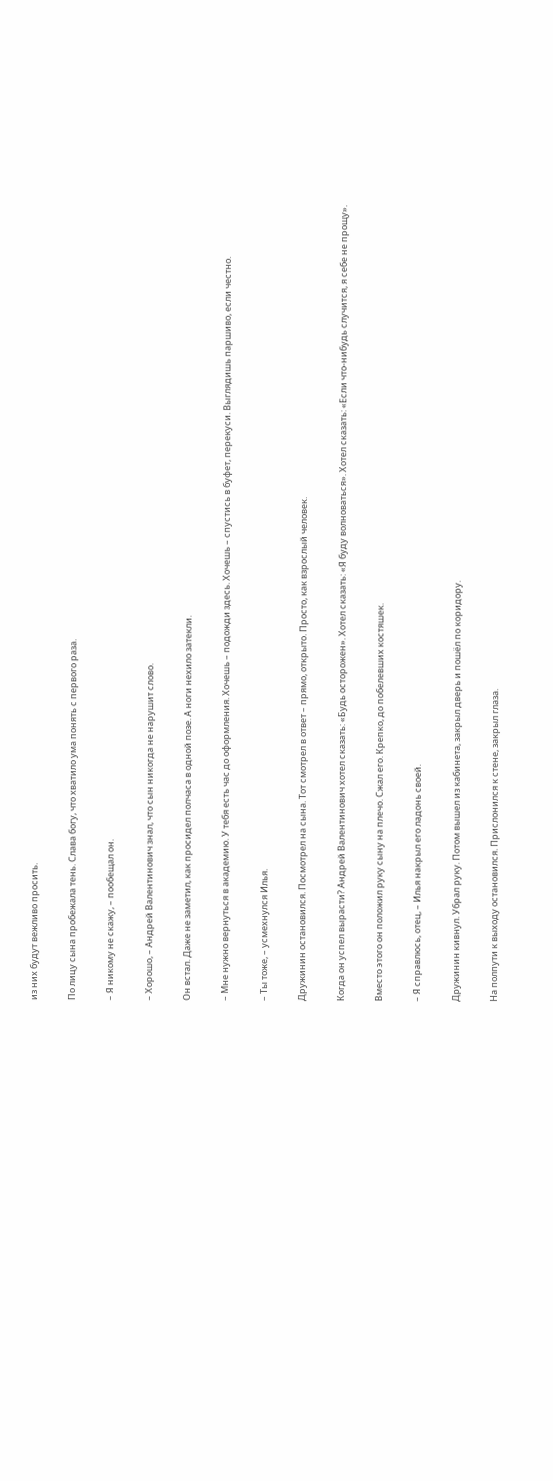из них будут вежливо просить.

По лицу сына пробежала тень. Слава богу, что хватило ума понять с первого раза.

– Я никому не скажу, – пообещал он.

– Хорошо, – Андрей Валентинович знал, что сын никогда не нарушит слово.

Он встал. Даже не заметил, как просидел полчаса в одной позе. А ноги нехило затекли.

– Мне нужно вернуться в академию. У тебя есть час до оформления. Хочешь – подожди здесь. Хочешь – спустись в буфет, перекуси. Выглядишь паршиво, если честно.

– Ты тоже, – усмехнулся Илья.

Дружинин остановился. Посмотрел на сына. Тот смотрел в ответ – прямо, открыто. Просто, как взрослый человек.

Когда он успел вырасти? Андрей Валентинович хотел сказать: «Будь осторожен». Хотел сказать: «Я буду волноваться». Хотел сказать: «Если что-нибудь случится, я себе не прощу».

Вместо этого он положил руку сыну на плечо. Сжал его. Крепко, до побелевших костяшек.

– Я справлюсь, отец, – Илья накрыл его ладонь своей.

Дружинин кивнул. Убрал руку. Потом вышел из кабинета, закрыл дверь и пошёл по коридору.

На полпути к выходу остановился. Прислонился к стене, закрыл глаза.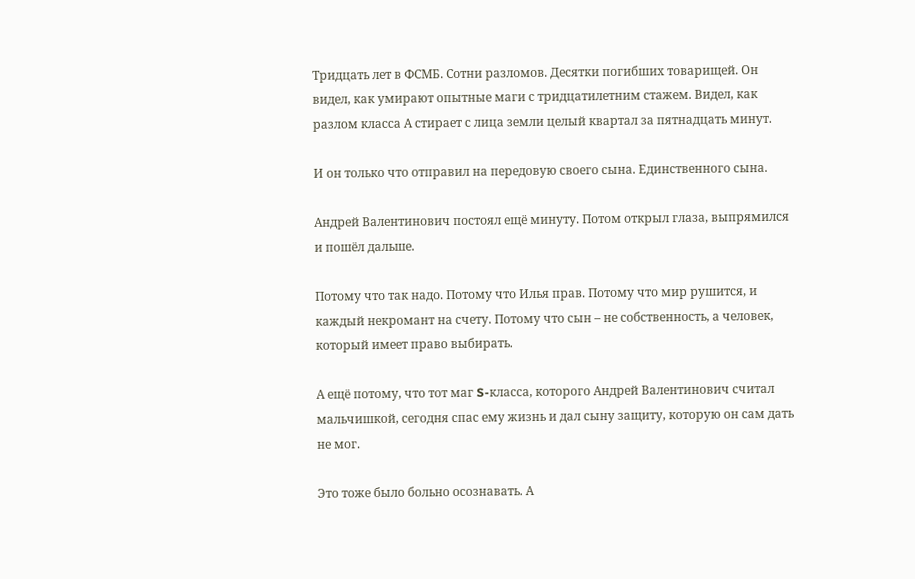Тридцать лет в ФСМБ. Сотни разломов. Десятки погибших товарищей. Он видел, как умирают опытные маги с тридцатилетним стажем. Видел, как разлом класса А стирает с лица земли целый квартал за пятнадцать минут.

И он только что отправил на передовую своего сына. Единственного сына.

Андрей Валентинович постоял ещё минуту. Потом открыл глаза, выпрямился и пошёл дальше.

Потому что так надо. Потому что Илья прав. Потому что мир рушится, и каждый некромант на счету. Потому что сын – не собственность, а человек, который имеет право выбирать.

А ещё потому, что тот маг S-класса, которого Андрей Валентинович считал мальчишкой, сегодня спас ему жизнь и дал сыну защиту, которую он сам дать не мог.

Это тоже было больно осознавать. А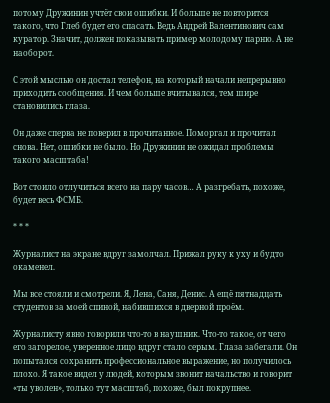потому Дружинин учтёт свои ошибки. И больше не повторится такого, что Глеб будет его спасать. Ведь Андрей Валентинович сам куратор. Значит, должен показывать пример молодому парню. А не наоборот.

С этой мыслью он достал телефон, на который начали непрерывно приходить сообщения. И чем больше вчитывался, тем шире становились глаза.

Он даже сперва не поверил в прочитанное. Поморгал и прочитал снова. Нет, ошибки не было. Но Дружинин не ожидал проблемы такого масштаба!

Вот стоило отлучиться всего на пару часов… А разгребать, похоже, будет весь ФСМБ.

* * *

Журналист на экране вдруг замолчал. Прижал руку к уху и будто окаменел.

Мы все стояли и смотрели. Я, Лена, Саня, Денис. А ещё пятнадцать студентов за моей спиной, набившихся в дверной проём.

Журналисту явно говорили что-то в наушник. Что-то такое, от чего его загорелое, уверенное лицо вдруг стало серым. Глаза забегали. Он попытался сохранить профессиональное выражение, но получилось плохо. Я такое видел у людей, которым звонит начальство и говорит «ты уволен», только тут масштаб, похоже, был покрупнее.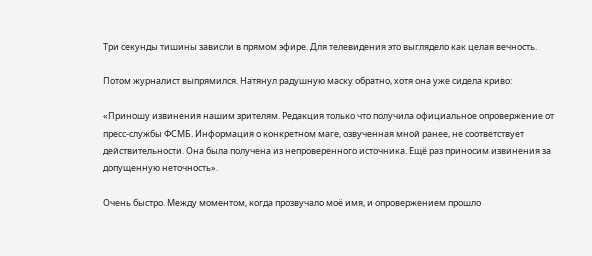Три секунды тишины зависли в прямом эфире. Для телевидения это выглядело как целая вечность.

Потом журналист выпрямился. Натянул радушную маску обратно, хотя она уже сидела криво:

«Приношу извинения нашим зрителям. Редакция только что получила официальное опровержение от пресс-службы ФСМБ. Информация о конкретном маге, озвученная мной ранее, не соответствует действительности. Она была получена из непроверенного источника. Ещё раз приносим извинения за допущенную неточность».

Очень быстро. Между моментом, когда прозвучало моё имя, и опровержением прошло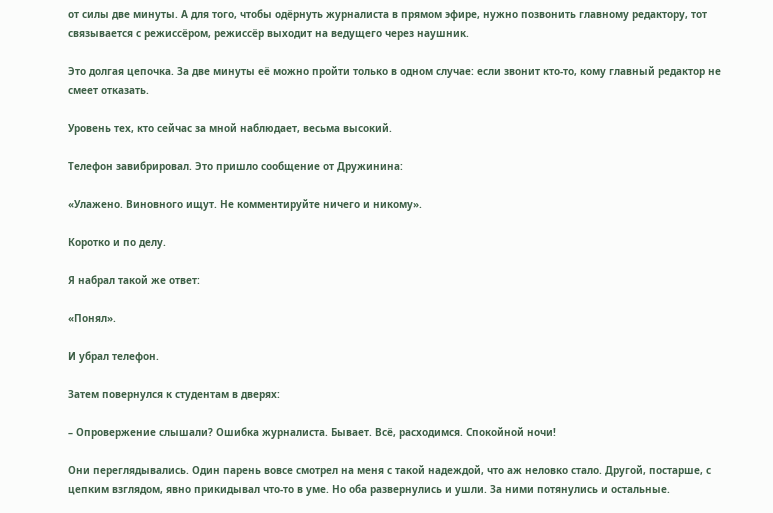от силы две минуты. А для того, чтобы одёрнуть журналиста в прямом эфире, нужно позвонить главному редактору, тот связывается с режиссёром, режиссёр выходит на ведущего через наушник.

Это долгая цепочка. За две минуты её можно пройти только в одном случае: если звонит кто-то, кому главный редактор не смеет отказать.

Уровень тех, кто сейчас за мной наблюдает, весьма высокий.

Телефон завибрировал. Это пришло сообщение от Дружинина:

«Улажено. Виновного ищут. Не комментируйте ничего и никому».

Коротко и по делу.

Я набрал такой же ответ:

«Понял».

И убрал телефон.

Затем повернулся к студентам в дверях:

– Опровержение слышали? Ошибка журналиста. Бывает. Всё, расходимся. Спокойной ночи!

Они переглядывались. Один парень вовсе смотрел на меня с такой надеждой, что аж неловко стало. Другой, постарше, с цепким взглядом, явно прикидывал что-то в уме. Но оба развернулись и ушли. За ними потянулись и остальные.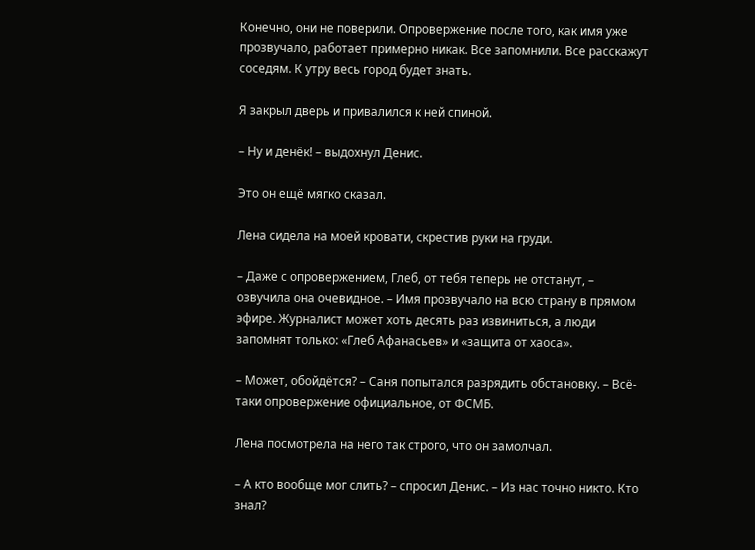Конечно, они не поверили. Опровержение после того, как имя уже прозвучало, работает примерно никак. Все запомнили. Все расскажут соседям. К утру весь город будет знать.

Я закрыл дверь и привалился к ней спиной.

– Ну и денёк! – выдохнул Денис.

Это он ещё мягко сказал.

Лена сидела на моей кровати, скрестив руки на груди.

– Даже с опровержением, Глеб, от тебя теперь не отстанут, – озвучила она очевидное. – Имя прозвучало на всю страну в прямом эфире. Журналист может хоть десять раз извиниться, а люди запомнят только: «Глеб Афанасьев» и «защита от хаоса».

– Может, обойдётся? – Саня попытался разрядить обстановку. – Всё-таки опровержение официальное, от ФСМБ.

Лена посмотрела на него так строго, что он замолчал.

– А кто вообще мог слить? – спросил Денис. – Из нас точно никто. Кто знал?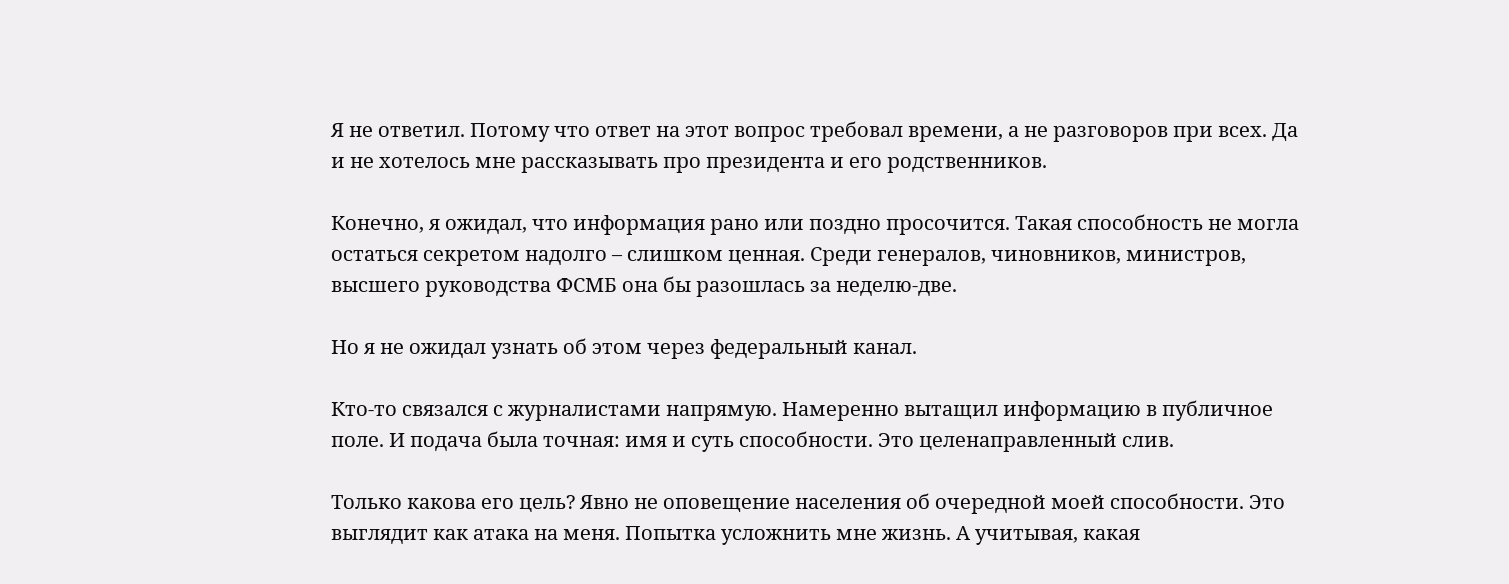Я не ответил. Потому что ответ на этот вопрос требовал времени, а не разговоров при всех. Да и не хотелось мне рассказывать про президента и его родственников.

Конечно, я ожидал, что информация рано или поздно просочится. Такая способность не могла остаться секретом надолго – слишком ценная. Среди генералов, чиновников, министров, высшего руководства ФСМБ она бы разошлась за неделю-две.

Но я не ожидал узнать об этом через федеральный канал.

Кто-то связался с журналистами напрямую. Намеренно вытащил информацию в публичное поле. И подача была точная: имя и суть способности. Это целенаправленный слив.

Только какова его цель? Явно не оповещение населения об очередной моей способности. Это выглядит как атака на меня. Попытка усложнить мне жизнь. А учитывая, какая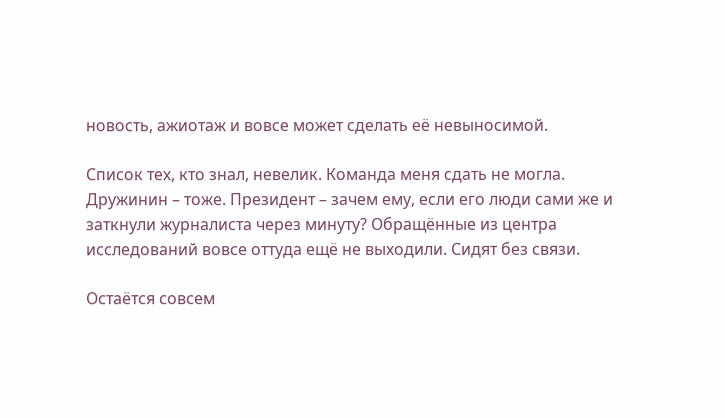новость, ажиотаж и вовсе может сделать её невыносимой.

Список тех, кто знал, невелик. Команда меня сдать не могла. Дружинин – тоже. Президент – зачем ему, если его люди сами же и заткнули журналиста через минуту? Обращённые из центра исследований вовсе оттуда ещё не выходили. Сидят без связи.

Остаётся совсем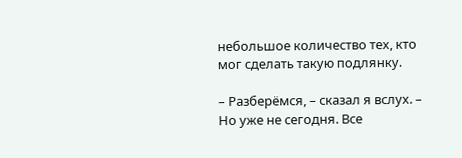небольшое количество тех, кто мог сделать такую подлянку.

– Разберёмся, – сказал я вслух. – Но уже не сегодня. Все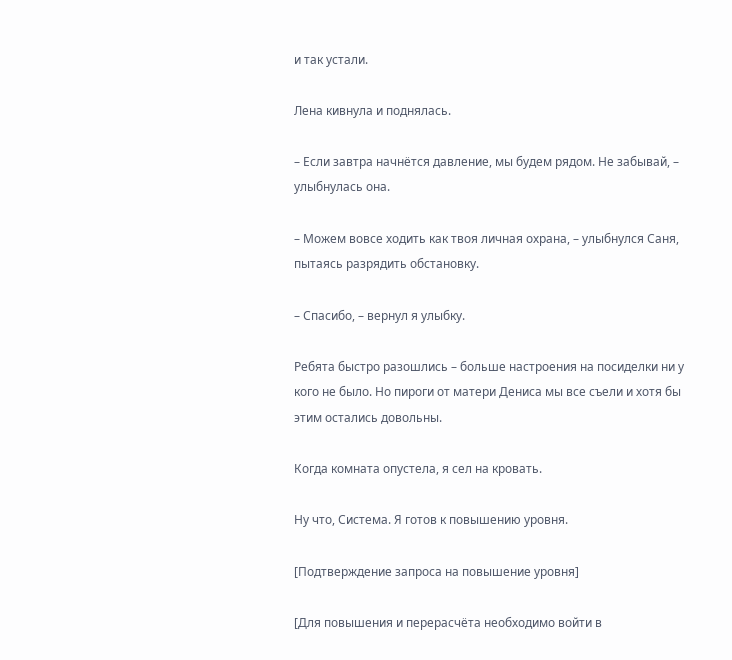и так устали.

Лена кивнула и поднялась.

– Если завтра начнётся давление, мы будем рядом. Не забывай, – улыбнулась она.

– Можем вовсе ходить как твоя личная охрана, – улыбнулся Саня, пытаясь разрядить обстановку.

– Спасибо, – вернул я улыбку.

Ребята быстро разошлись – больше настроения на посиделки ни у кого не было. Но пироги от матери Дениса мы все съели и хотя бы этим остались довольны.

Когда комната опустела, я сел на кровать.

Ну что, Система. Я готов к повышению уровня.

[Подтверждение запроса на повышение уровня]

[Для повышения и перерасчёта необходимо войти в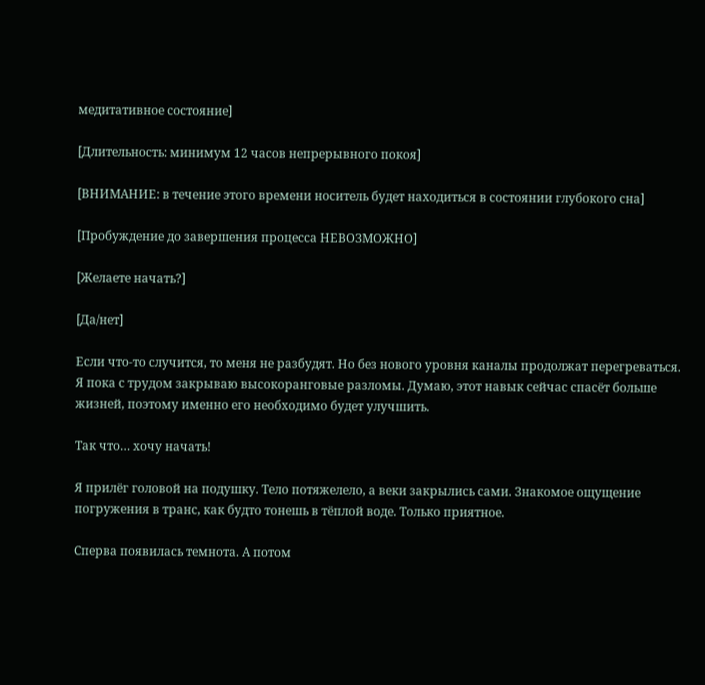медитативное состояние]

[Длительность: минимум 12 часов непрерывного покоя]

[ВНИМАНИЕ: в течение этого времени носитель будет находиться в состоянии глубокого сна]

[Пробуждение до завершения процесса НЕВОЗМОЖНО]

[Желаете начать?]

[Да/нет]

Если что-то случится, то меня не разбудят. Но без нового уровня каналы продолжат перегреваться. Я пока с трудом закрываю высокоранговые разломы. Думаю, этот навык сейчас спасёт больше жизней, поэтому именно его необходимо будет улучшить.

Так что… хочу начать!

Я прилёг головой на подушку. Тело потяжелело, а веки закрылись сами. Знакомое ощущение погружения в транс, как будто тонешь в тёплой воде. Только приятное.

Сперва появилась темнота. А потом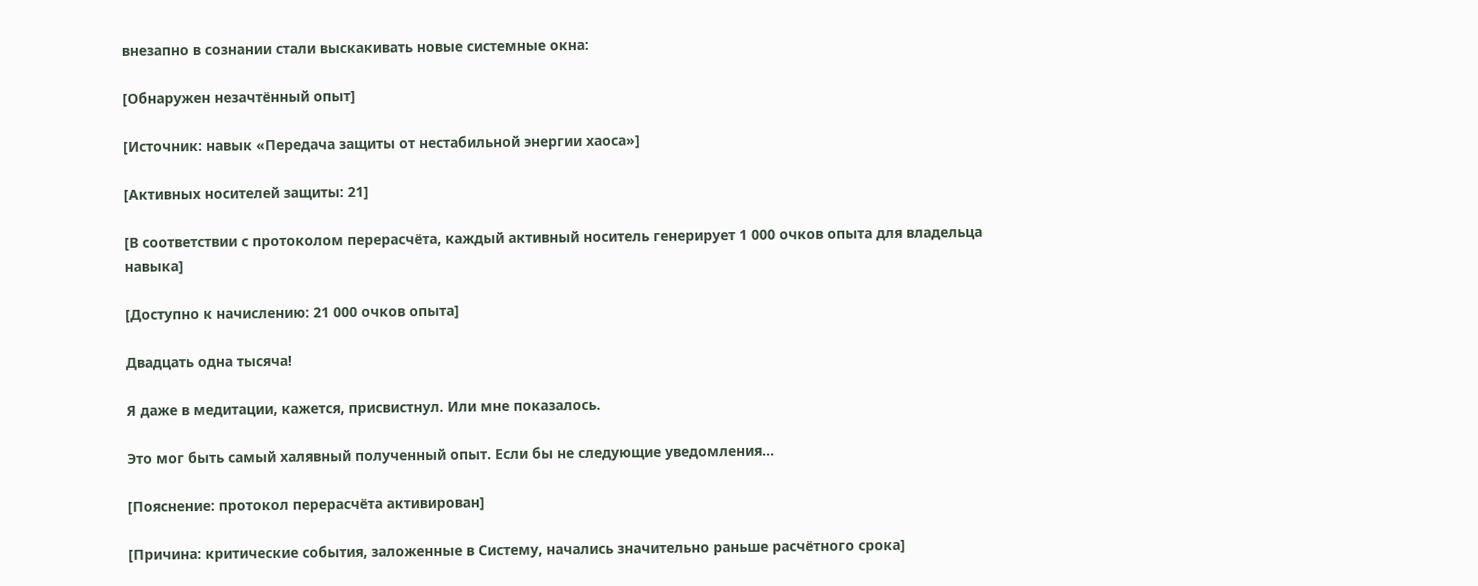внезапно в сознании стали выскакивать новые системные окна:

[Обнаружен незачтённый опыт]

[Источник: навык «Передача защиты от нестабильной энергии хаоса»]

[Активных носителей защиты: 21]

[В соответствии с протоколом перерасчёта, каждый активный носитель генерирует 1 000 очков опыта для владельца навыка]

[Доступно к начислению: 21 000 очков опыта]

Двадцать одна тысяча!

Я даже в медитации, кажется, присвистнул. Или мне показалось.

Это мог быть самый халявный полученный опыт. Если бы не следующие уведомления…

[Пояснение: протокол перерасчёта активирован]

[Причина: критические события, заложенные в Систему, начались значительно раньше расчётного срока]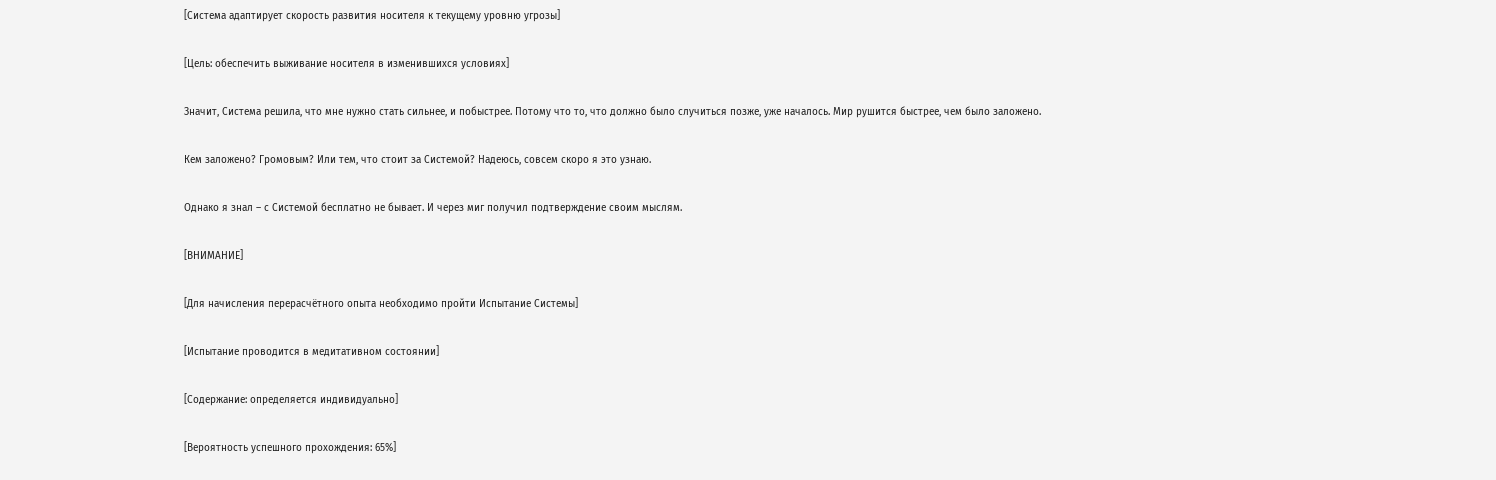[Система адаптирует скорость развития носителя к текущему уровню угрозы]

[Цель: обеспечить выживание носителя в изменившихся условиях]

Значит, Система решила, что мне нужно стать сильнее, и побыстрее. Потому что то, что должно было случиться позже, уже началось. Мир рушится быстрее, чем было заложено.

Кем заложено? Громовым? Или тем, что стоит за Системой? Надеюсь, совсем скоро я это узнаю.

Однако я знал – с Системой бесплатно не бывает. И через миг получил подтверждение своим мыслям.

[ВНИМАНИЕ]

[Для начисления перерасчётного опыта необходимо пройти Испытание Системы]

[Испытание проводится в медитативном состоянии]

[Содержание: определяется индивидуально]

[Вероятность успешного прохождения: 65%]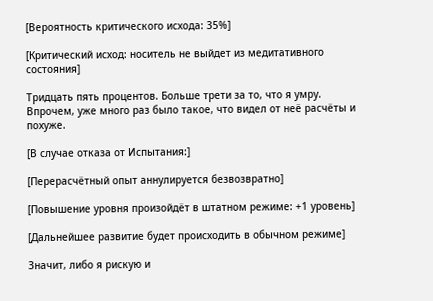[Вероятность критического исхода: 35%]

[Критический исход: носитель не выйдет из медитативного состояния]

Тридцать пять процентов. Больше трети за то, что я умру. Впрочем, уже много раз было такое, что видел от неё расчёты и похуже.

[В случае отказа от Испытания:]

[Перерасчётный опыт аннулируется безвозвратно]

[Повышение уровня произойдёт в штатном режиме: +1 уровень]

[Дальнейшее развитие будет происходить в обычном режиме]

Значит, либо я рискую и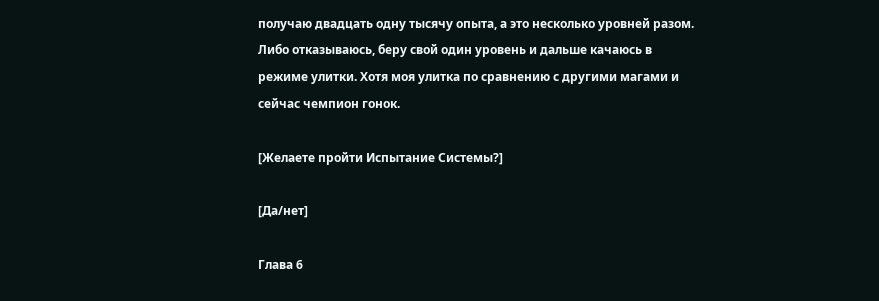получаю двадцать одну тысячу опыта, а это несколько уровней разом. Либо отказываюсь, беру свой один уровень и дальше качаюсь в режиме улитки. Хотя моя улитка по сравнению с другими магами и сейчас чемпион гонок.

[Желаете пройти Испытание Системы?]

[Да/нет]

Глава 6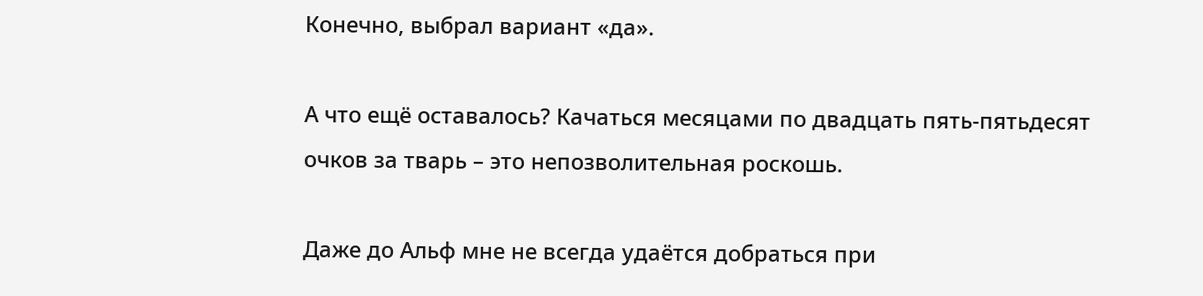Конечно, выбрал вариант «да».

А что ещё оставалось? Качаться месяцами по двадцать пять-пятьдесят очков за тварь – это непозволительная роскошь.

Даже до Альф мне не всегда удаётся добраться при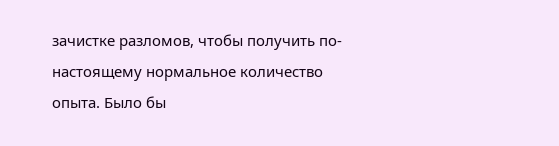зачистке разломов, чтобы получить по-настоящему нормальное количество опыта. Было бы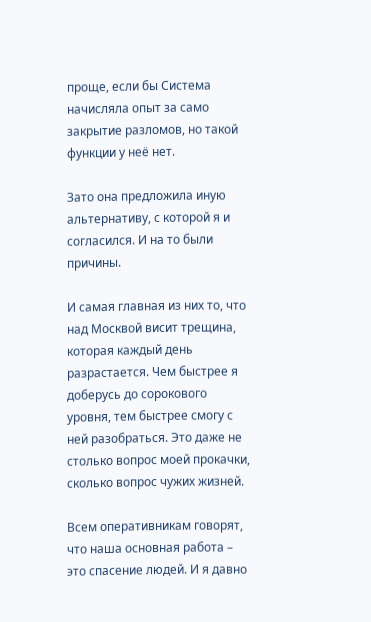проще, если бы Система начисляла опыт за само закрытие разломов, но такой функции у неё нет.

Зато она предложила иную альтернативу, с которой я и согласился. И на то были причины.

И самая главная из них то, что над Москвой висит трещина, которая каждый день разрастается. Чем быстрее я доберусь до сорокового уровня, тем быстрее смогу с ней разобраться. Это даже не столько вопрос моей прокачки, сколько вопрос чужих жизней.

Всем оперативникам говорят, что наша основная работа – это спасение людей. И я давно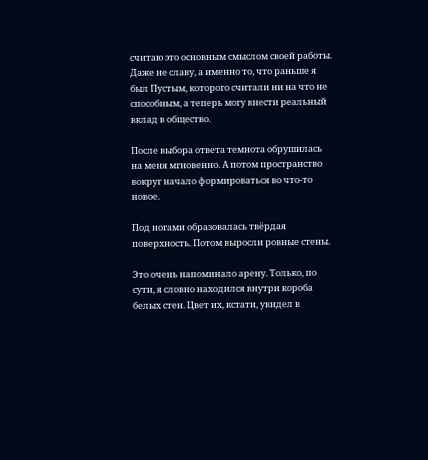считаю это основным смыслом своей работы. Даже не славу, а именно то, что раньше я был Пустым, которого считали ни на что не способным, а теперь могу внести реальный вклад в общество.

После выбора ответа темнота обрушилась на меня мгновенно. А потом пространство вокруг начало формироваться во что-то новое.

Под ногами образовалась твёрдая поверхность. Потом выросли ровные стены.

Это очень напоминало арену. Только, по сути, я словно находился внутри короба белых стен. Цвет их, кстати, увидел в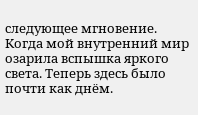следующее мгновение. Когда мой внутренний мир озарила вспышка яркого света. Теперь здесь было почти как днём.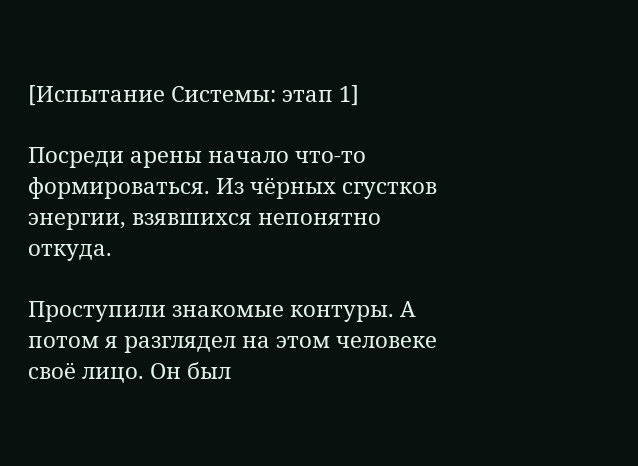[Испытание Системы: этап 1]

Посреди арены начало что-то формироваться. Из чёрных сгустков энергии, взявшихся непонятно откуда.

Проступили знакомые контуры. А потом я разглядел на этом человеке своё лицо. Он был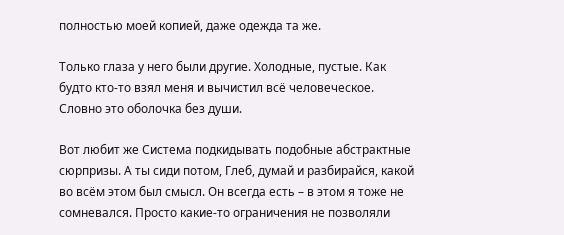полностью моей копией, даже одежда та же.

Только глаза у него были другие. Холодные, пустые. Как будто кто-то взял меня и вычистил всё человеческое. Словно это оболочка без души.

Вот любит же Система подкидывать подобные абстрактные сюрпризы. А ты сиди потом, Глеб, думай и разбирайся, какой во всём этом был смысл. Он всегда есть – в этом я тоже не сомневался. Просто какие-то ограничения не позволяли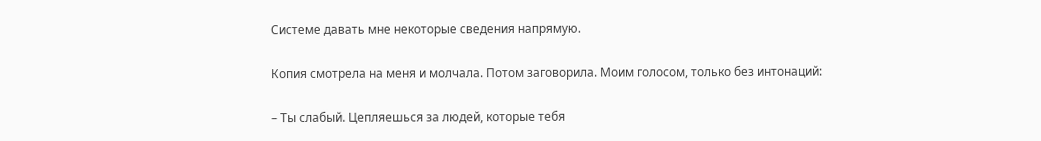Системе давать мне некоторые сведения напрямую.

Копия смотрела на меня и молчала. Потом заговорила. Моим голосом, только без интонаций:

– Ты слабый. Цепляешься за людей, которые тебя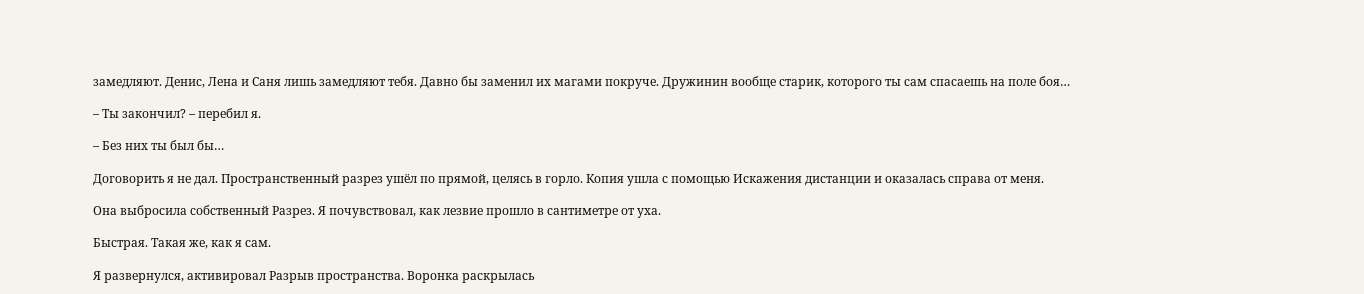замедляют. Денис, Лена и Саня лишь замедляют тебя. Давно бы заменил их магами покруче. Дружинин вообще старик, которого ты сам спасаешь на поле боя…

– Ты закончил? – перебил я.

– Без них ты был бы…

Договорить я не дал. Пространственный разрез ушёл по прямой, целясь в горло. Копия ушла с помощью Искажения дистанции и оказалась справа от меня.

Она выбросила собственный Разрез. Я почувствовал, как лезвие прошло в сантиметре от уха.

Быстрая. Такая же, как я сам.

Я развернулся, активировал Разрыв пространства. Воронка раскрылась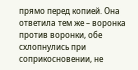прямо перед копией. Она ответила тем же – воронка против воронки, обе схлопнулись при соприкосновении, не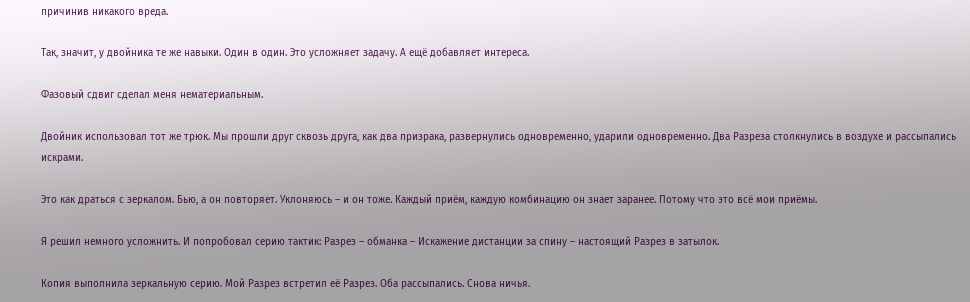причинив никакого вреда.

Так, значит, у двойника те же навыки. Один в один. Это усложняет задачу. А ещё добавляет интереса.

Фазовый сдвиг сделал меня нематериальным.

Двойник использовал тот же трюк. Мы прошли друг сквозь друга, как два призрака, развернулись одновременно, ударили одновременно. Два Разреза столкнулись в воздухе и рассыпались искрами.

Это как драться с зеркалом. Бью, а он повторяет. Уклоняюсь – и он тоже. Каждый приём, каждую комбинацию он знает заранее. Потому что это всё мои приёмы.

Я решил немного усложнить. И попробовал серию тактик: Разрез – обманка – Искажение дистанции за спину – настоящий Разрез в затылок.

Копия выполнила зеркальную серию. Мой Разрез встретил её Разрез. Оба рассыпались. Снова ничья.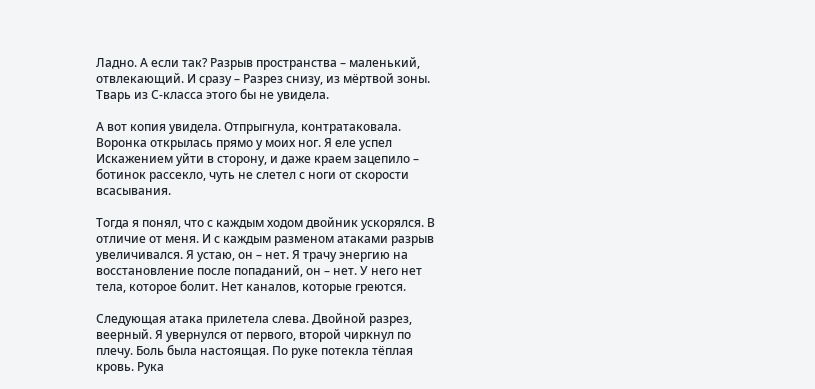Ладно. А если так? Разрыв пространства – маленький, отвлекающий. И сразу – Разрез снизу, из мёртвой зоны. Тварь из С-класса этого бы не увидела.

А вот копия увидела. Отпрыгнула, контратаковала. Воронка открылась прямо у моих ног. Я еле успел Искажением уйти в сторону, и даже краем зацепило – ботинок рассекло, чуть не слетел с ноги от скорости всасывания.

Тогда я понял, что с каждым ходом двойник ускорялся. В отличие от меня. И с каждым разменом атаками разрыв увеличивался. Я устаю, он – нет. Я трачу энергию на восстановление после попаданий, он – нет. У него нет тела, которое болит. Нет каналов, которые греются.

Следующая атака прилетела слева. Двойной разрез, веерный. Я увернулся от первого, второй чиркнул по плечу. Боль была настоящая. По руке потекла тёплая кровь. Рука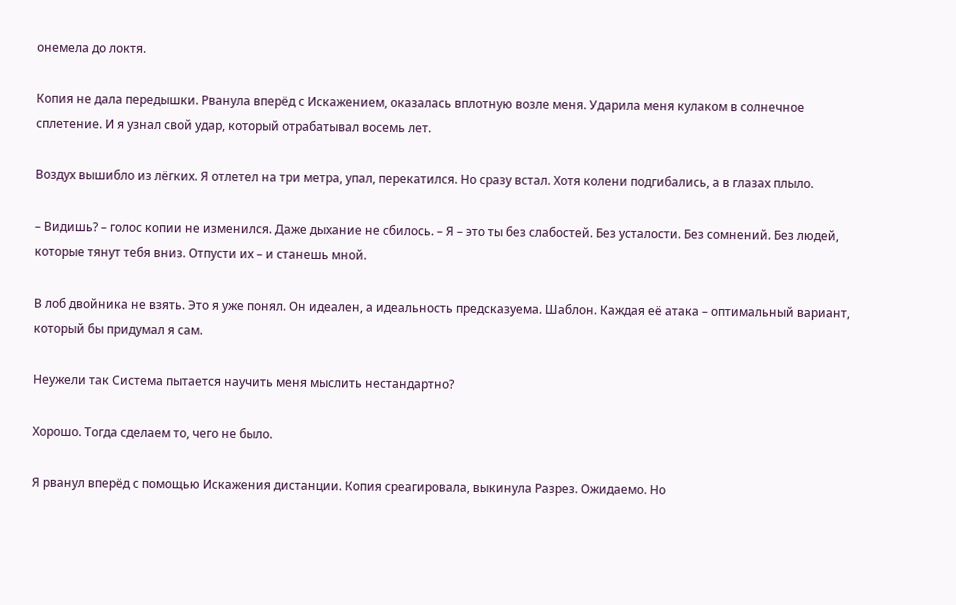онемела до локтя.

Копия не дала передышки. Рванула вперёд с Искажением, оказалась вплотную возле меня. Ударила меня кулаком в солнечное сплетение. И я узнал свой удар, который отрабатывал восемь лет.

Воздух вышибло из лёгких. Я отлетел на три метра, упал, перекатился. Но сразу встал. Хотя колени подгибались, а в глазах плыло.

– Видишь? – голос копии не изменился. Даже дыхание не сбилось. – Я – это ты без слабостей. Без усталости. Без сомнений. Без людей, которые тянут тебя вниз. Отпусти их – и станешь мной.

В лоб двойника не взять. Это я уже понял. Он идеален, а идеальность предсказуема. Шаблон. Каждая её атака – оптимальный вариант, который бы придумал я сам.

Неужели так Система пытается научить меня мыслить нестандартно?

Хорошо. Тогда сделаем то, чего не было.

Я рванул вперёд с помощью Искажения дистанции. Копия среагировала, выкинула Разрез. Ожидаемо. Но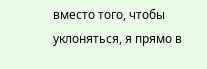вместо того, чтобы уклоняться, я прямо в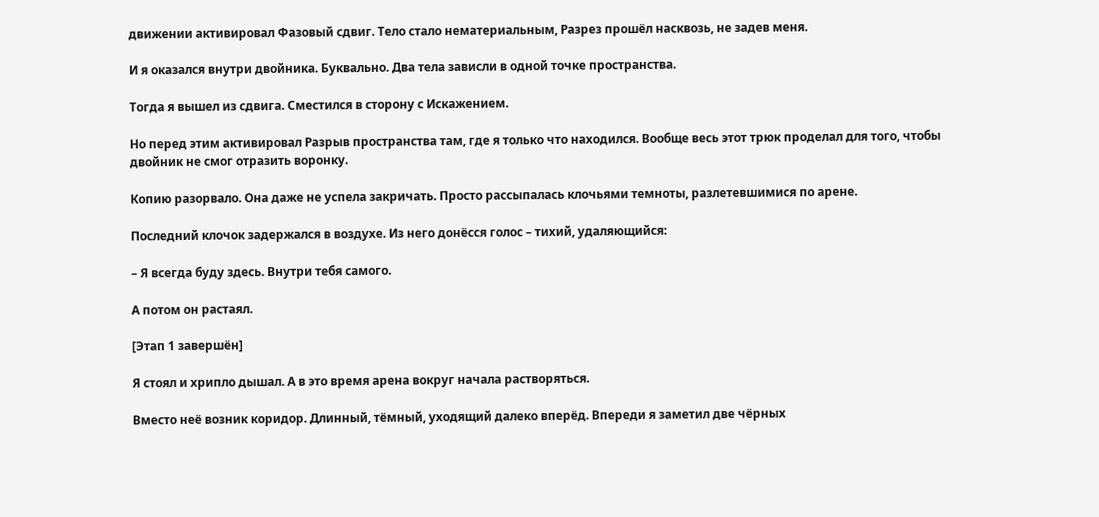движении активировал Фазовый сдвиг. Тело стало нематериальным, Разрез прошёл насквозь, не задев меня.

И я оказался внутри двойника. Буквально. Два тела зависли в одной точке пространства.

Тогда я вышел из сдвига. Сместился в сторону с Искажением.

Но перед этим активировал Разрыв пространства там, где я только что находился. Вообще весь этот трюк проделал для того, чтобы двойник не смог отразить воронку.

Копию разорвало. Она даже не успела закричать. Просто рассыпалась клочьями темноты, разлетевшимися по арене.

Последний клочок задержался в воздухе. Из него донёсся голос – тихий, удаляющийся:

– Я всегда буду здесь. Внутри тебя самого.

А потом он растаял.

[Этап 1 завершён]

Я стоял и хрипло дышал. А в это время арена вокруг начала растворяться.

Вместо неё возник коридор. Длинный, тёмный, уходящий далеко вперёд. Впереди я заметил две чёрных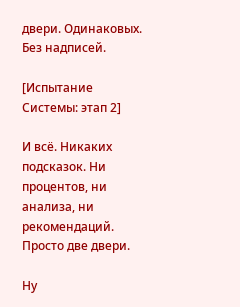двери. Одинаковых. Без надписей.

[Испытание Системы: этап 2]

И всё. Никаких подсказок. Ни процентов, ни анализа, ни рекомендаций. Просто две двери.

Ну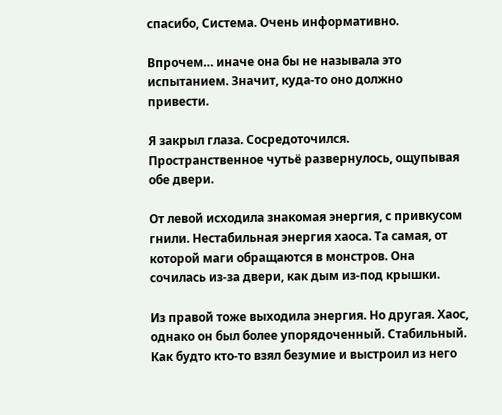спасибо, Система. Очень информативно.

Впрочем… иначе она бы не называла это испытанием. Значит, куда-то оно должно привести.

Я закрыл глаза. Сосредоточился. Пространственное чутьё развернулось, ощупывая обе двери.

От левой исходила знакомая энергия, с привкусом гнили. Нестабильная энергия хаоса. Та самая, от которой маги обращаются в монстров. Она сочилась из-за двери, как дым из-под крышки.

Из правой тоже выходила энергия. Но другая. Хаос, однако он был более упорядоченный. Стабильный. Как будто кто-то взял безумие и выстроил из него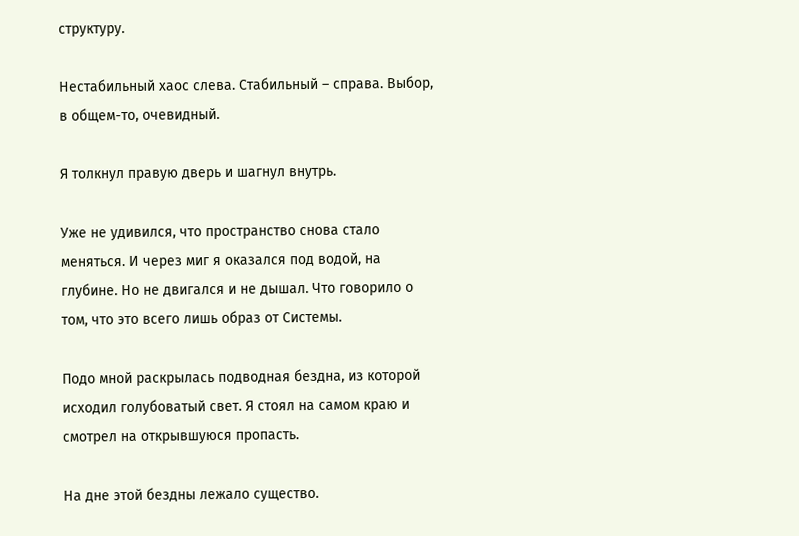структуру.

Нестабильный хаос слева. Стабильный – справа. Выбор, в общем-то, очевидный.

Я толкнул правую дверь и шагнул внутрь.

Уже не удивился, что пространство снова стало меняться. И через миг я оказался под водой, на глубине. Но не двигался и не дышал. Что говорило о том, что это всего лишь образ от Системы.

Подо мной раскрылась подводная бездна, из которой исходил голубоватый свет. Я стоял на самом краю и смотрел на открывшуюся пропасть.

На дне этой бездны лежало существо.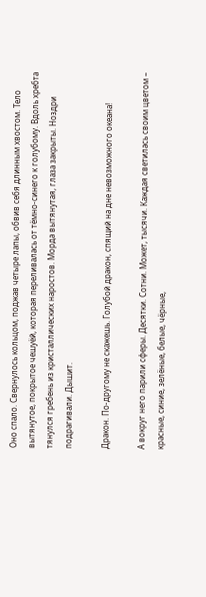Оно спало. Свернулось кольцом, поджав четыре лапы, обвив себя длинным хвостом. Тело вытянутое, покрытое чешуёй, которая переливалась от тёмно-синего к голубому. Вдоль хребта тянулся гребень из кристаллических наростов. Морда вытянутая, глаза закрыты. Ноздри подрагивали. Дышит.

Дракон. По-другому не скажешь. Голубой дракон, спящий на дне невозможного океана!

А вокруг него парили сферы. Десятки. Сотни. Может, тысячи. Каждая светилась своим цветом – красные, синие, зелёные, белые, чёрные,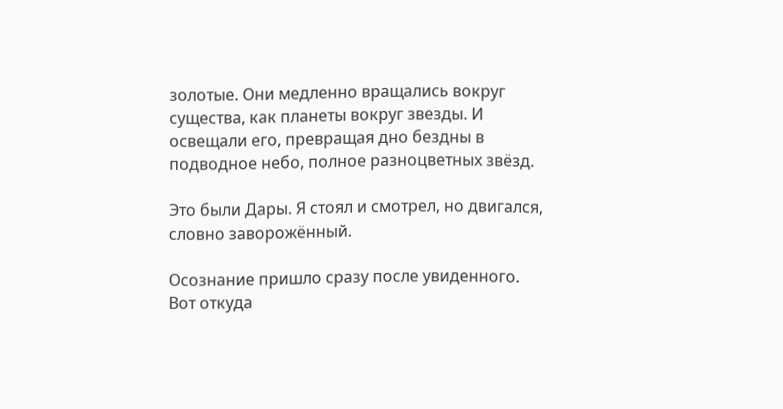золотые. Они медленно вращались вокруг существа, как планеты вокруг звезды. И освещали его, превращая дно бездны в подводное небо, полное разноцветных звёзд.

Это были Дары. Я стоял и смотрел, но двигался, словно заворожённый.

Осознание пришло сразу после увиденного. Вот откуда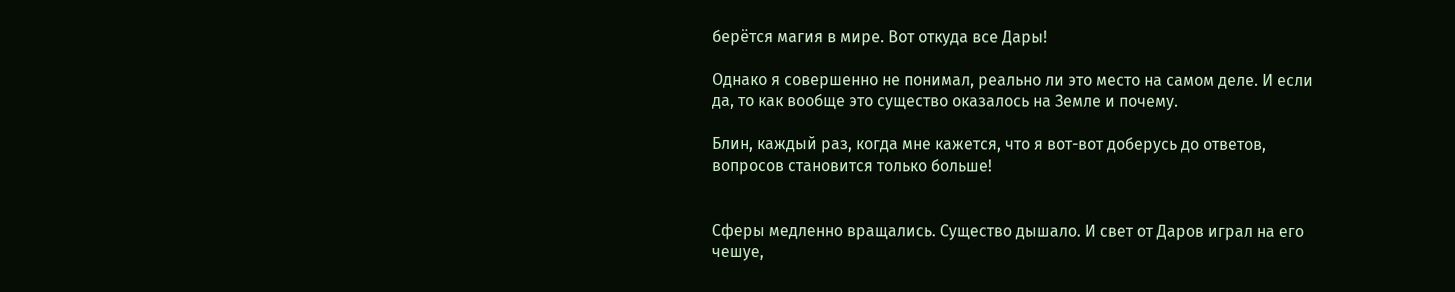берётся магия в мире. Вот откуда все Дары!

Однако я совершенно не понимал, реально ли это место на самом деле. И если да, то как вообще это существо оказалось на Земле и почему.

Блин, каждый раз, когда мне кажется, что я вот-вот доберусь до ответов, вопросов становится только больше!


Сферы медленно вращались. Существо дышало. И свет от Даров играл на его чешуе,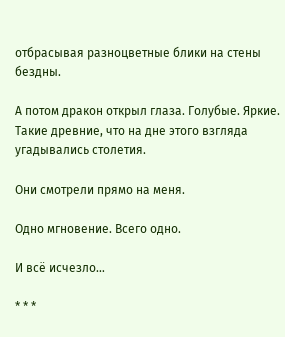отбрасывая разноцветные блики на стены бездны.

А потом дракон открыл глаза. Голубые. Яркие. Такие древние, что на дне этого взгляда угадывались столетия.

Они смотрели прямо на меня.

Одно мгновение. Всего одно.

И всё исчезло…

* * *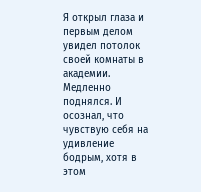Я открыл глаза и первым делом увидел потолок своей комнаты в академии. Медленно поднялся. И осознал, что чувствую себя на удивление бодрым, хотя в этом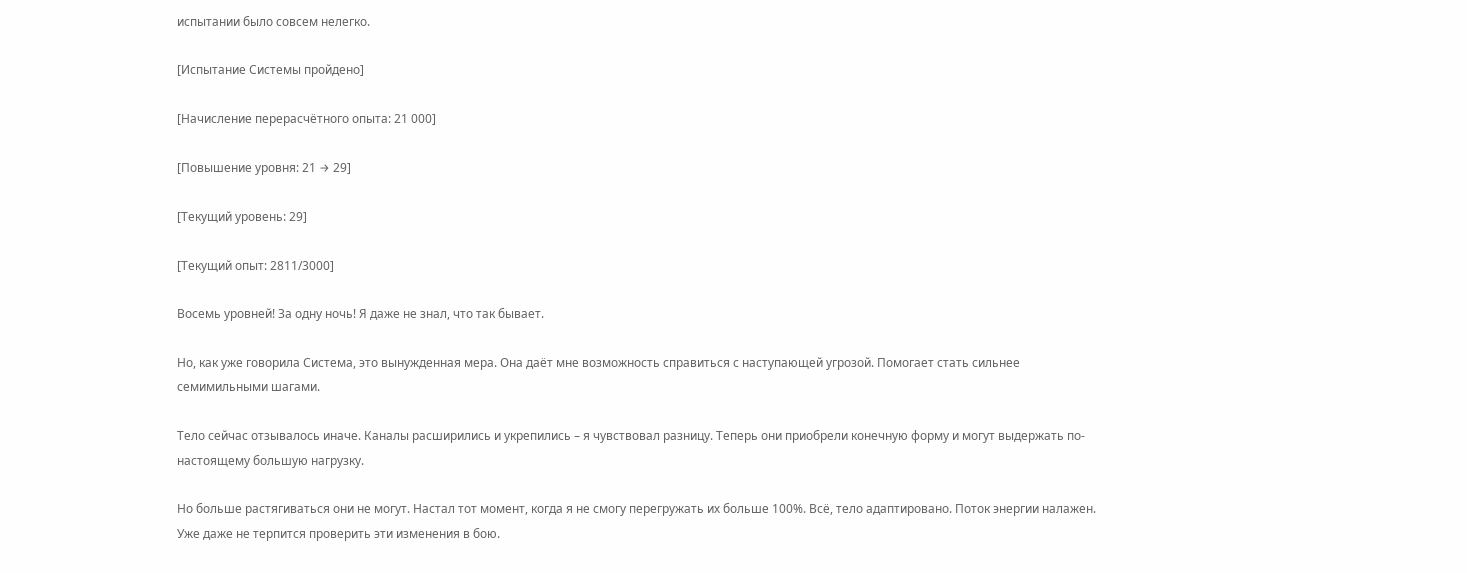испытании было совсем нелегко.

[Испытание Системы пройдено]

[Начисление перерасчётного опыта: 21 000]

[Повышение уровня: 21 → 29]

[Текущий уровень: 29]

[Текущий опыт: 2811/3000]

Восемь уровней! За одну ночь! Я даже не знал, что так бывает.

Но, как уже говорила Система, это вынужденная мера. Она даёт мне возможность справиться с наступающей угрозой. Помогает стать сильнее семимильными шагами.

Тело сейчас отзывалось иначе. Каналы расширились и укрепились – я чувствовал разницу. Теперь они приобрели конечную форму и могут выдержать по-настоящему большую нагрузку.

Но больше растягиваться они не могут. Настал тот момент, когда я не смогу перегружать их больше 100%. Всё, тело адаптировано. Поток энергии налажен. Уже даже не терпится проверить эти изменения в бою.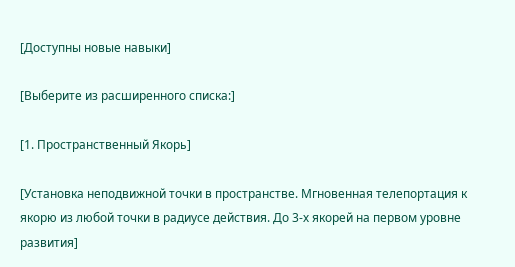[Доступны новые навыки]

[Выберите из расширенного списка:]

[1. Пространственный Якорь]

[Установка неподвижной точки в пространстве. Мгновенная телепортация к якорю из любой точки в радиусе действия. До 3-х якорей на первом уровне развития]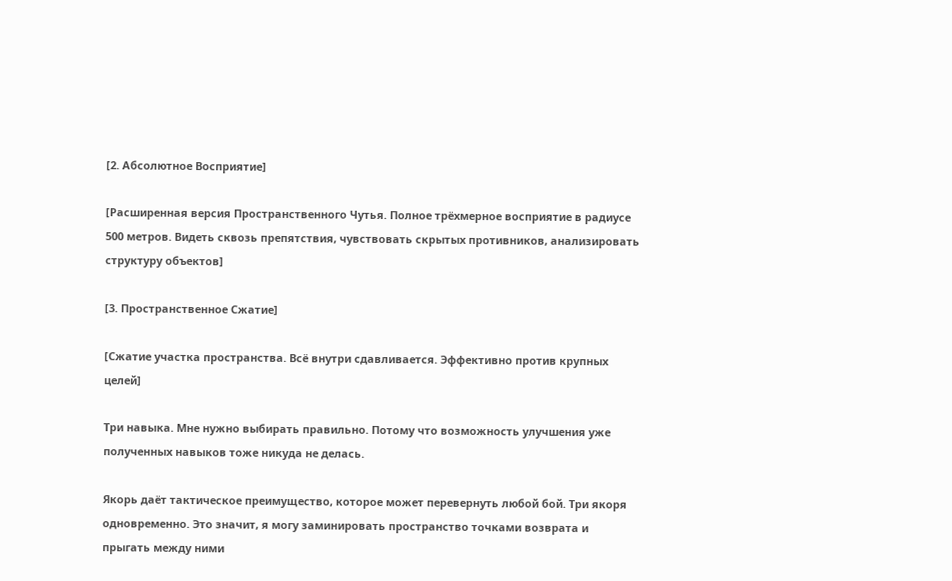[2. Абсолютное Восприятие]

[Расширенная версия Пространственного Чутья. Полное трёхмерное восприятие в радиусе 500 метров. Видеть сквозь препятствия, чувствовать скрытых противников, анализировать структуру объектов]

[3. Пространственное Сжатие]

[Сжатие участка пространства. Всё внутри сдавливается. Эффективно против крупных целей]

Три навыка. Мне нужно выбирать правильно. Потому что возможность улучшения уже полученных навыков тоже никуда не делась.

Якорь даёт тактическое преимущество, которое может перевернуть любой бой. Три якоря одновременно. Это значит, я могу заминировать пространство точками возврата и прыгать между ними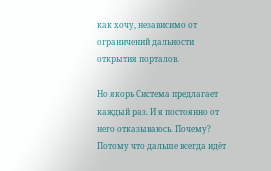как хочу, независимо от ограничений дальности открытия порталов.

Но якорь Система предлагает каждый раз. И я постоянно от него отказываюсь. Почему? Потому что дальше всегда идёт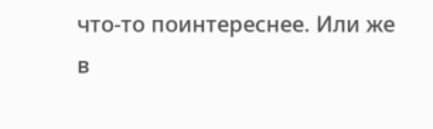что-то поинтереснее. Или же в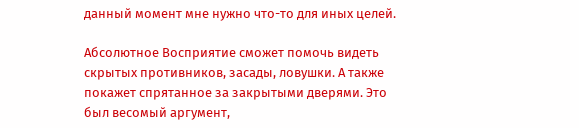данный момент мне нужно что-то для иных целей.

Абсолютное Восприятие сможет помочь видеть скрытых противников, засады, ловушки. А также покажет спрятанное за закрытыми дверями. Это был весомый аргумент,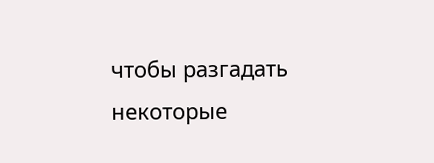чтобы разгадать некоторые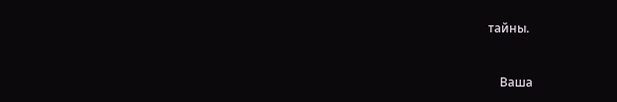тайны.


    Ваша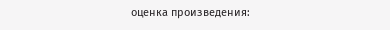оценка произведения: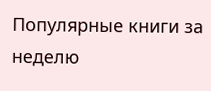Популярные книги за неделю